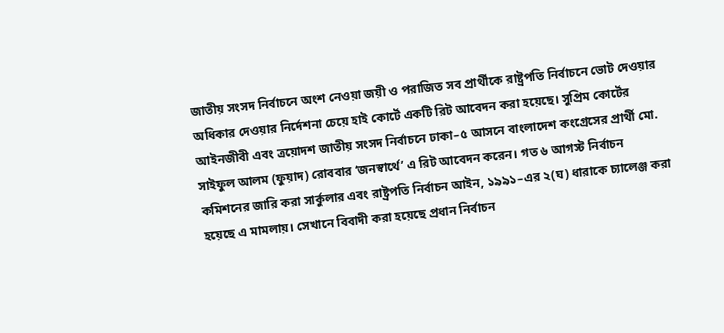জাতীয় সংসদ নির্বাচনে অংশ নেওয়া জয়ী ও পরাজিত সব প্রার্থীকে রাষ্ট্রপতি নির্বাচনে ভোট দেওয়ার অধিকার দেওয়ার নির্দেশনা চেয়ে হাই কোর্টে একটি রিট আবেদন করা হয়েছে। সুপ্রিম কোর্টের আইনজীবী এবং ত্রয়োদশ জাতীয় সংসদ নির্বাচনে ঢাকা–৫ আসনে বাংলাদেশ কংগ্রেসের প্রার্থী মো. সাইফুল আলম (ফুয়াদ) রোববার ‘জনস্বার্থে’ এ রিট আবেদন করেন। গত ৬ আগস্ট নির্বাচন কমিশনের জারি করা সার্কুলার এবং রাষ্ট্রপতি নির্বাচন আইন, ১৯৯১–এর ২(ঘ) ধারাকে চ্যালেঞ্জ করা হয়েছে এ মামলায়। সেখানে বিবাদী করা হয়েছে প্রধান নির্বাচন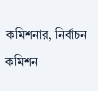কমিশনার, নির্বাচন কমিশন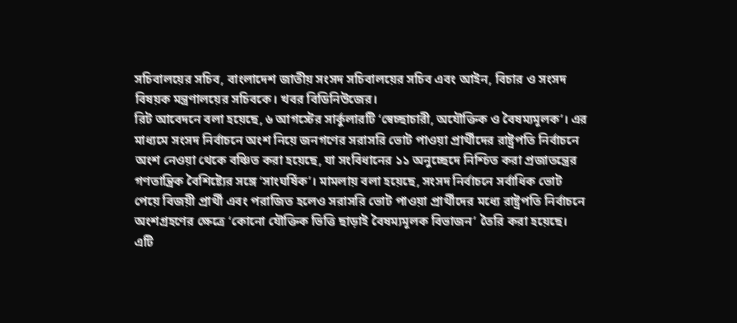সচিবালয়ের সচিব, বাংলাদেশ জাতীয় সংসদ সচিবালয়ের সচিব এবং আইন, বিচার ও সংসদ বিষয়ক মন্ত্রণালয়ের সচিবকে। খবর বিডিনিউজের।
রিট আবেদনে বলা হয়েছে, ৬ আগস্টের সার্কুলারটি ‘স্বেচ্ছাচারী, অযৌক্তিক ও বৈষম্যমূলক’। এর মাধ্যমে সংসদ নির্বাচনে অংশ নিয়ে জনগণের সরাসরি ভোট পাওয়া প্রার্থীদের রাষ্ট্রপতি নির্বাচনে অংশ নেওয়া থেকে বঞ্চিত করা হয়েছে, যা সংবিধানের ১১ অনুচ্ছেদে নিশ্চিত করা প্রজাতন্ত্রের গণতান্ত্রিক বৈশিষ্ট্যের সঙ্গে ‘সাংঘর্ষিক’। মামলায় বলা হয়েছে, সংসদ নির্বাচনে সর্বাধিক ভোট পেয়ে বিজয়ী প্রার্থী এবং পরাজিত হলেও সরাসরি ভোট পাওয়া প্রার্থীদের মধ্যে রাষ্ট্রপতি নির্বাচনে অংশগ্রহণের ক্ষেত্রে ‘কোনো যৌক্তিক ভিত্তি ছাড়াই বৈষম্যমূলক বিভাজন’ তৈরি করা হয়েছে। এটি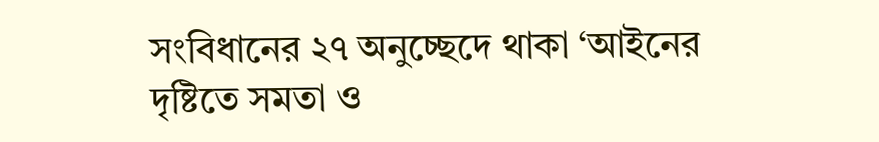সংবিধানের ২৭ অনুচ্ছেদে থাকা ‘আইনের দৃষ্টিতে সমতা ও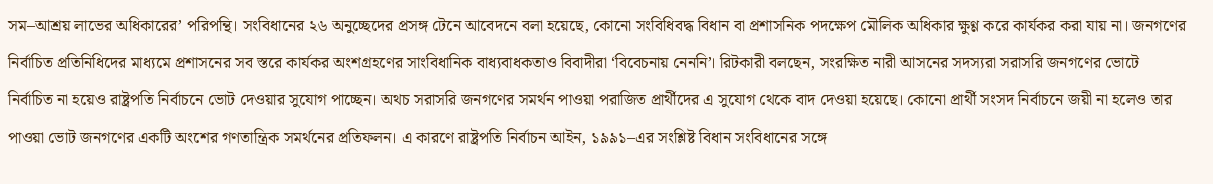সম–আশ্রয় লাভের অধিকারের’ পরিপন্থি। সংবিধানের ২৬ অনুচ্ছেদের প্রসঙ্গ টেনে আবেদনে বলা হয়েছে, কোনো সংবিধিবদ্ধ বিধান বা প্রশাসনিক পদক্ষেপ মৌলিক অধিকার ক্ষুণ্ণ করে কার্যকর করা যায় না। জনগণের নির্বাচিত প্রতিনিধিদের মাধ্যমে প্রশাসনের সব স্তরে কার্যকর অংশগ্রহণের সাংবিধানিক বাধ্যবাধকতাও বিবাদীরা ‘বিবেচনায় নেননি’। রিটকারী বলছেন, সংরক্ষিত নারী আসনের সদস্যরা সরাসরি জনগণের ভোটে নির্বাচিত না হয়েও রাষ্ট্রপতি নির্বাচনে ভোট দেওয়ার সুযোগ পাচ্ছেন। অথচ সরাসরি জনগণের সমর্থন পাওয়া পরাজিত প্রার্থীদের এ সুযোগ থেকে বাদ দেওয়া হয়েছে। কোনো প্রার্থী সংসদ নির্বাচনে জয়ী না হলেও তার পাওয়া ভোট জনগণের একটি অংশের গণতান্ত্রিক সমর্থনের প্রতিফলন। এ কারণে রাষ্ট্রপতি নির্বাচন আইন, ১৯৯১–এর সংশ্লিষ্ট বিধান সংবিধানের সঙ্গে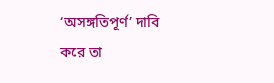‘অসঙ্গতিপূর্ণ’ দাবি করে তা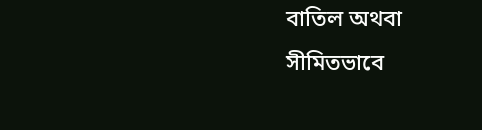বাতিল অথবা সীমিতভাবে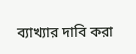ব্যাখ্যার দাবি করা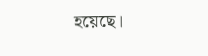হয়েছে।